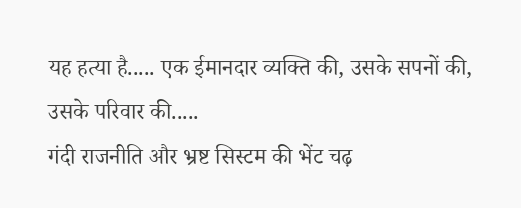यह हत्या है..... एक ईमानदार व्यक्ति की, उसके सपनों की, उसके परिवार की.....
गंदी राजनीति और भ्रष्ट सिस्टम की भेंट चढ़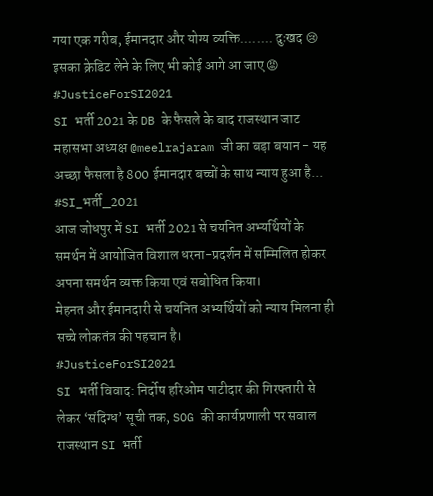गया एक गरीब, ईमानदार और योग्य व्यक्ति........ दुःखद 😢
इसका क्रेडिट लेने के लिए भी कोई आगे आ जाए 😡
#JusticeForSI2021
SI भर्ती 2021 के DB के फैसले के बाद राजस्थान जाट महासभा अध्यक्ष @meelrajaram जी का बड़ा बयान - यह अच्छा फैसला है 800 ईमानदार बच्चों के साथ न्याय हुआ है...
#SI_भर्ती_2021
आज जोधपुर में SI भर्ती 2021 से चयनित अभ्यर्थियों के समर्थन में आयोजित विशाल धरना-प्रदर्शन में सम्मिलित होकर अपना समर्थन व्यक्त किया एवं सबोधित किया।
मेहनत और ईमानदारी से चयनित अभ्यर्थियों को न्याय मिलना ही सच्चे लोकतंत्र की पहचान है।
#JusticeForSI2021
SI भर्ती विवाद: निर्दोष हरिओम पाटीदार की गिरफ्तारी से लेकर ‘संदिग्ध’ सूची तक, SOG की कार्यप्रणाली पर सवाल
राजस्थान SI भर्ती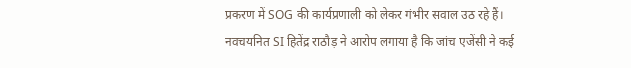प्रकरण में SOG की कार्यप्रणाली को लेकर गंभीर सवाल उठ रहे हैं। नवचयनित SI हितेंद्र राठौड़ ने आरोप लगाया है कि जांच एजेंसी ने कई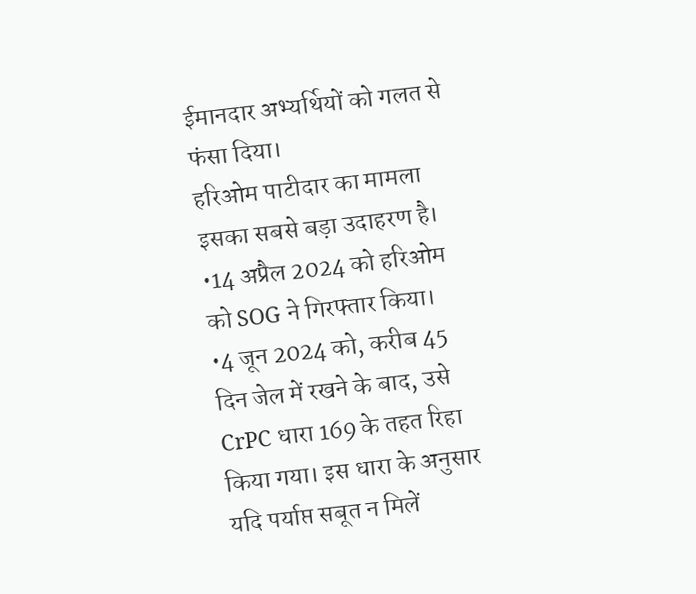ईमानदार अभ्यर्थियों को गलत से फंसा दिया।
हरिओम पाटीदार का मामला इसका सबसे बड़ा उदाहरण है।
•14 अप्रैल 2024 को हरिओम को SOG ने गिरफ्तार किया।
•4 जून 2024 को, करीब 45 दिन जेल में रखने के बाद, उसे CrPC धारा 169 के तहत रिहा किया गया। इस धारा के अनुसार यदि पर्याप्त सबूत न मिलें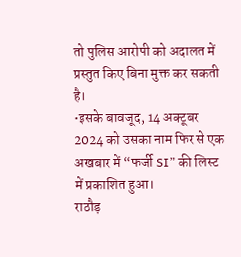तो पुलिस आरोपी को अदालत में प्रस्तुत किए बिना मुक्त कर सकती है।
•इसके बावजूद, 14 अक्टूबर 2024 को उसका नाम फिर से एक अखबार में “फर्जी SI” की लिस्ट में प्रकाशित हुआ।
राठौड़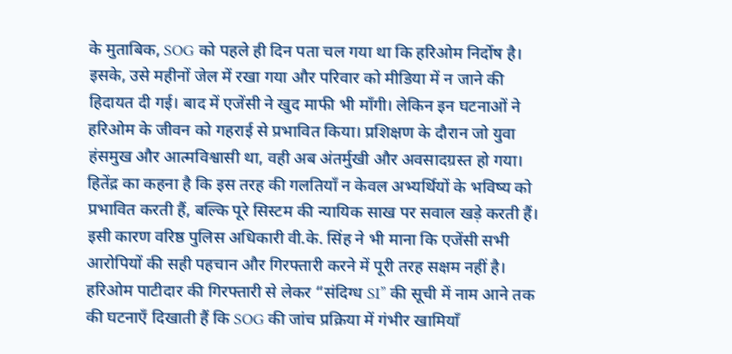के मुताबिक, SOG को पहले ही दिन पता चल गया था कि हरिओम निर्दोष है। इसके, उसे महीनों जेल में रखा गया और परिवार को मीडिया में न जाने की हिदायत दी गई। बाद में एजेंसी ने खुद माफी भी माँगी। लेकिन इन घटनाओं ने हरिओम के जीवन को गहराई से प्रभावित किया। प्रशिक्षण के दौरान जो युवा हंसमुख और आत्मविश्वासी था, वही अब अंतर्मुखी और अवसादग्रस्त हो गया।
हितेंद्र का कहना है कि इस तरह की गलतियाँ न केवल अभ्यर्थियों के भविष्य को प्रभावित करती हैं, बल्कि पूरे सिस्टम की न्यायिक साख पर सवाल खड़े करती हैं। इसी कारण वरिष्ठ पुलिस अधिकारी वी.के. सिंह ने भी माना कि एजेंसी सभी आरोपियों की सही पहचान और गिरफ्तारी करने में पूरी तरह सक्षम नहीं है।
हरिओम पाटीदार की गिरफ्तारी से लेकर “संदिग्ध SI” की सूची में नाम आने तक की घटनाएँ दिखाती हैं कि SOG की जांच प्रक्रिया में गंभीर खामियाँ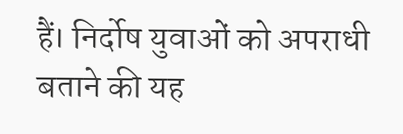हैं। निर्दोष युवाओं को अपराधी बताने की यह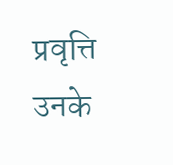प्रवृत्ति उनके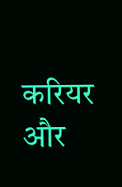करियर और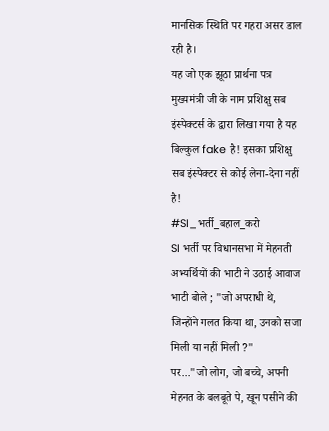मानसिक स्थिति पर गहरा असर डाल रही है।
यह जो एक झूठा प्रार्थना पत्र मुख्यमंत्री जी के नाम प्रशिक्षु सब इंस्पेक्टर्स के द्वारा लिखा गया है यह बिल्कुल fake है! इसका प्रशिक्षु सब इंस्पेक्टर से कोई लेना-देना नहीं है!
#SI_भर्ती_बहाल_करो
SI भर्ती पर विधानसभा में मेहनती अभ्यर्थियों की भाटी ने उठाई आवाज
भाटी बोले ; "जो अपराधी थे, जिन्होंने गलत किया था, उनको सजा मिली या नहीं मिली ?"
पर..."जो लोग, जो बच्चे, अपनी मेहनत के बलबूते पे, खून पसीने की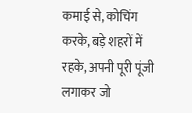कमाई से, कोचिंग करके, बड़े शहरों में रहके, अपनी पूरी पूंजी लगाकर जो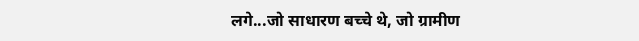लगे...जो साधारण बच्चे थे, जो ग्रामीण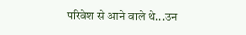परिवेश से आने वाले थे...उन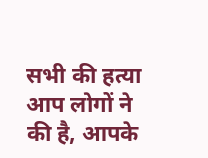सभी की हत्या आप लोगों ने की है, आपके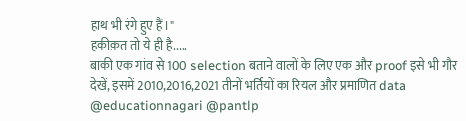हाथ भी रंगे हुए हैं।"
हकीक़त तो ये ही है.....
बाकी एक गांव से 100 selection बताने वालों के लिए एक और proof इसे भी गौर देखें, इसमें 2010,2016,2021 तीनों भर्तियों का रियल और प्रमाणित data @educationnagari @pantlp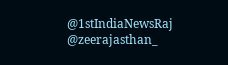@1stIndiaNewsRaj @zeerajasthan_